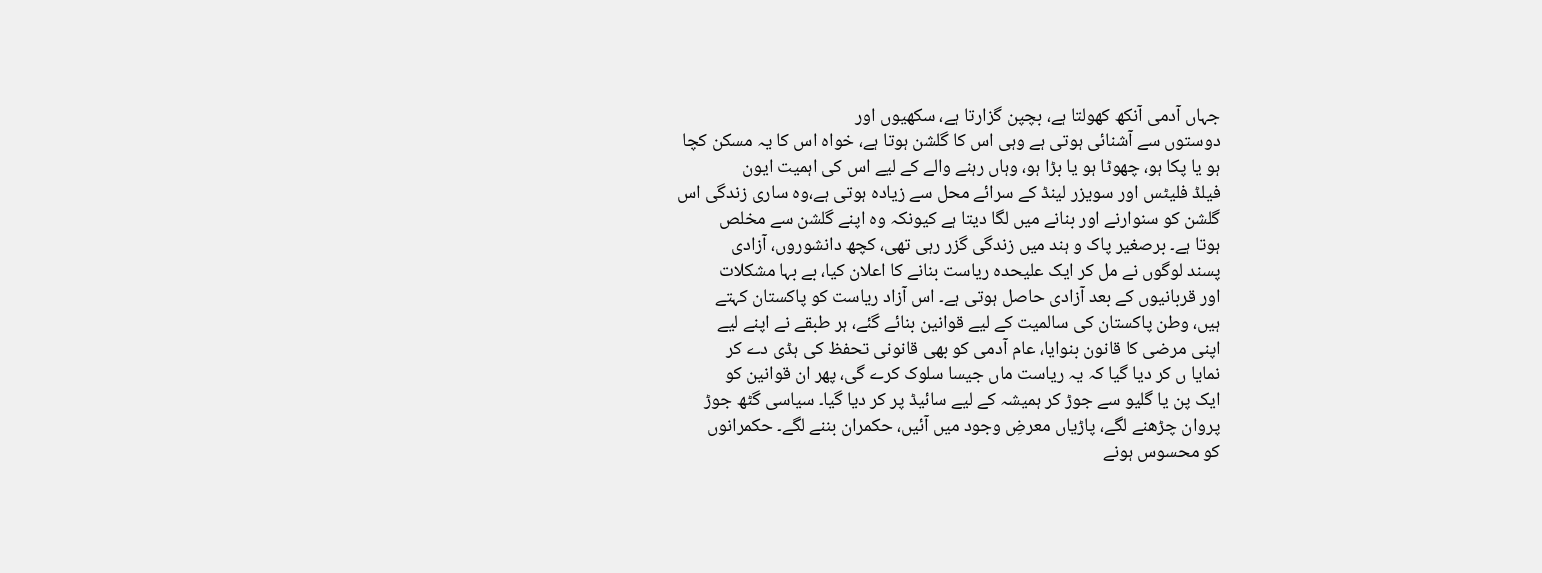جہاں آدمی آنکھ کھولتا ہے، بچپن گزارتا ہے، سکھیوں اور
دوستوں سے آشنائی ہوتی ہے وہی اس کا گلشن ہوتا ہے، خواہ اس کا یہ مسکن کچا
ہو یا پکا ہو، چھوٹا ہو یا بڑا ہو، وہاں رہنے والے کے لیے اس کی اہمیت ایون
فیلڈ فلیٹس اور سویزر لینڈ کے سرائے محل سے زیادہ ہوتی ہے،وہ ساری زندگی اس
گلشن کو سنوارنے اور بنانے میں لگا دیتا ہے کیونکہ وہ اپنے گلشن سے مخلص
ہوتا ہے۔ برصغیر پاک و ہند میں زندگی گزر رہی تھی، کچھ دانشوروں، آزادی
پسند لوگوں نے مل کر ایک علیحدہ ریاست بنانے کا اعلان کیا، بے بہا مشکلات
اور قربانیوں کے بعد آزادی حاصل ہوتی ہے۔ اس آزاد ریاست کو پاکستان کہتے
ہیں، وطن پاکستان کی سالمیت کے لیے قوانین بنائے گئے، ہر طبقے نے اپنے لیے
اپنی مرضی کا قانون بنوایا، عام آدمی کو بھی قانونی تحفظ کی ہڈی دے کر
نمایا ں کر دیا گیا کہ یہ ریاست ماں جیسا سلوک کرے گی، پھر ان قوانین کو
ایک پن یا گلیو سے جوڑ کر ہمیشہ کے لیے سائیڈ پر کر دیا گیا۔ سیاسی گٹھ جوڑ
پروان چڑھنے لگے، پاڑیاں معرضِ وجود میں آئیں، حکمران بننے لگے۔ حکمرانوں
کو محسوس ہونے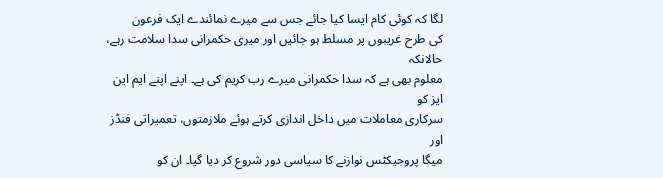لگا کہ کوئی کام ایسا کیا جائے جس سے میرے نمائندے ایک فرعون
کی طرح غریبوں پر مسلط ہو جائیں اور میری حکمرانی سدا سلامت رہے، حالانکہ
معلوم بھی ہے کہ سدا حکمرانی میرے رب کریم کی ہے۔ اپنے اپنے ایم این ایز کو
سرکاری معاملات میں داخل اندازی کرتے ہوئے ملازمتوں، تعمیراتی فنڈز اور
میگا پروجیکٹس نوازنے کا سیاسی دور شروع کر دیا گیا۔ ان کو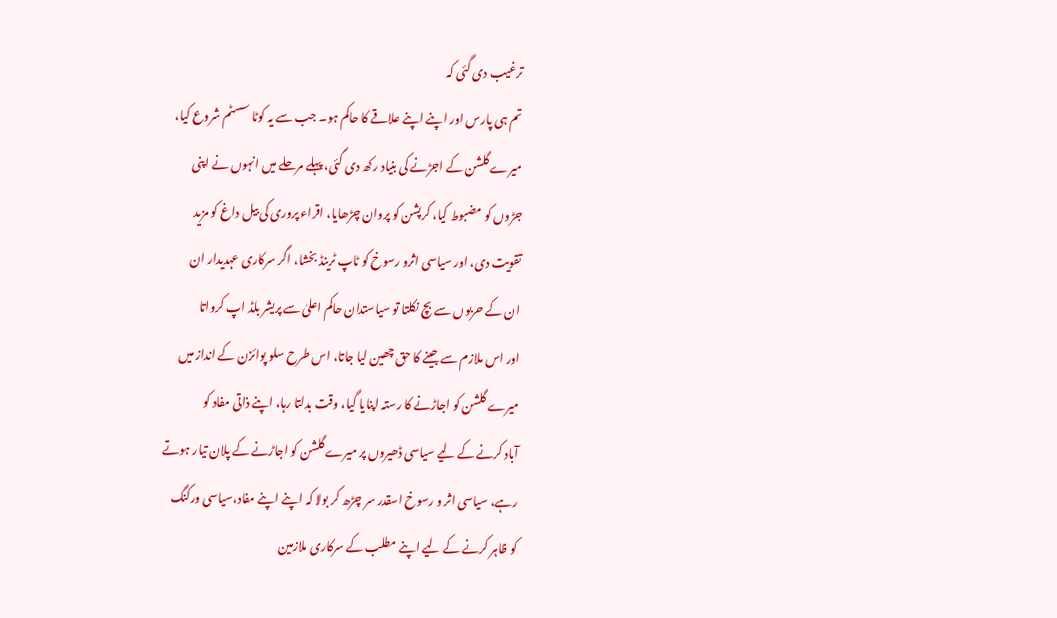ترغیب دی گئی کہ
تم ہی پارس اور اپنے اپنے علاقے کا حاکم ہو۔ جب سے یہ کوٹا سسٹم شروع کیا،
میرے گلشن کے اجڑنے کی بنیاد رکھ دی گئی، پہلے مرحلے میں انہوں نے اپنی
جڑوں کو مضبوط کیا، کرپشن کو پروان چڑھایا، اقراء پروری کی بیل داغ کو مزید
تقویت دی، اور سیاسی اثرو رسوخ کو ٹاپ ٹرینڈ بخشا، اگر سرکاری عہدیدار ان
ان کے حربوں سے بچ نکلتا تو سیاستدان حاکم اعلیٰ سے پریشر بلڈ اپ کرواتا
اور اس ملازم سے جینے کا حق چھین لیا جاتا، اس طرح سلو پوائزن کے انداز میں
میرے گلشن کو اجاڑنے کا رستہ اپنایا گیا، وقت بدلتا رہا، اپنے ذاتی مفاد کو
آباد کرنے کے لیے سیاسی ڈھیروں پر میرے گلشن کو اجاڑنے کے پلان تیار ہوتے
رہے، سیاسی اثر و رسوخ اسقدر سر چڑھ کر بولا کہ اپنے اپنے مفاد،سیاسی ورکنگ
کو ظاہر کرنے کے لیے اپنے مطلب کے سرکاری ملازمین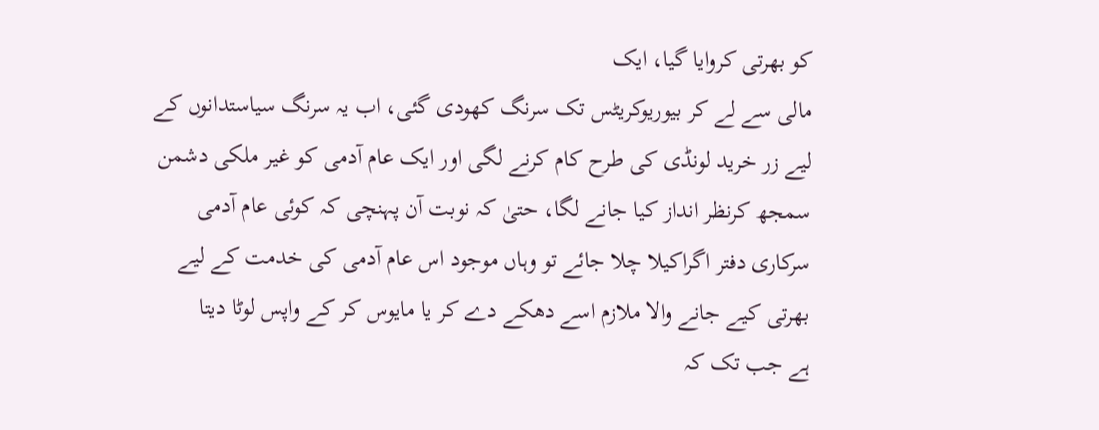کو بھرتی کروایا گیا، ایک
مالی سے لے کر بیوریوکریٹس تک سرنگ کھودی گئی، اب یہ سرنگ سیاستدانوں کے
لیے زر خرید لونڈی کی طرح کام کرنے لگی اور ایک عام آدمی کو غیر ملکی دشمن
سمجھ کرنظر انداز کیا جانے لگا، حتیٰ کہ نوبت آن پہنچی کہ کوئی عام آدمی
سرکاری دفتر اگراکیلا چلا جائے تو وہاں موجود اس عام آدمی کی خدمت کے لیے
بھرتی کیے جانے والا ملازم اسے دھکے دے کر یا مایوس کر کے واپس لوٹا دیتا
ہے جب تک کہ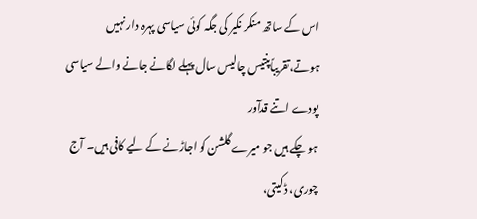اس کے ساتھ منکر نکیر کی جگہ کوئی سیاسی پہرہ دار نہیں
ہوتے،تقریباًپنتیس چالیس سال پہلے لگانے جانے والے سیاسی پودے اتنے قدآور
ہو چکے ہیں جو میرے گلشن کو اجاڑنے کے لیے کافی ہیں۔ آج چوری، ڈکیتی،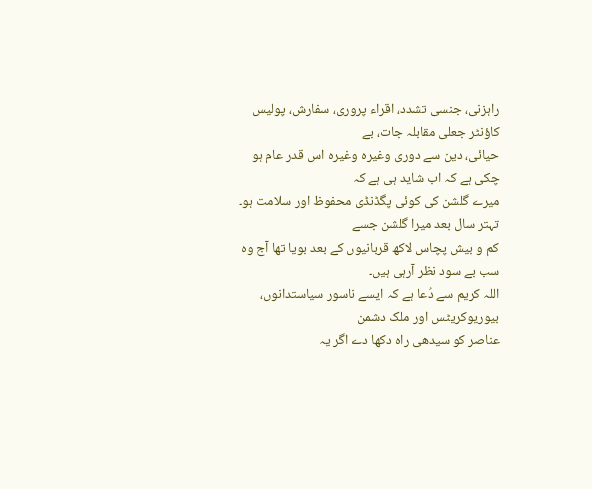راہزنی، جنسی تشدد، اقراء پروری، سفارش، پولیس کاؤنٹر جعلی مقابلہ جات، بے
حیائی، دین سے دوری وغیرہ وغیرہ اس قدر عام ہو چکی ہے کہ اب شاید ہی ہے کہ
میرے گلشن کی کوئی پگڈنڈی محفوظ اور سلامت ہو۔ تہتر سال بعد میرا گلشن جسے
کم و بیش پچاس لاکھ قربانیوں کے بعد بویا تھا آج وہ سب بے سود نظر آرہی ہیں۔
اللہ کریم سے دُعا ہے کہ ایسے ناسور سیاستدانوں، بیوریوکریٹس اور ملک دشمن
عناصر کو سیدھی راہ دکھا دے اگر یہ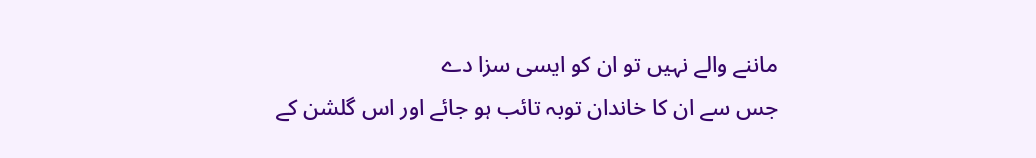ماننے والے نہیں تو ان کو ایسی سزا دے
جس سے ان کا خاندان توبہ تائب ہو جائے اور اس گلشن کے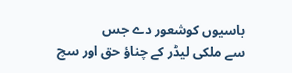باسیوں کوشعور دے جس
سے ملکی لیڈر کے چناؤ حق اور سچ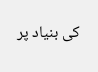کی بنیاد پر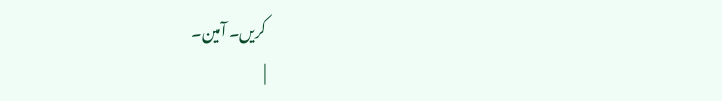کریں۔ آمین۔
|